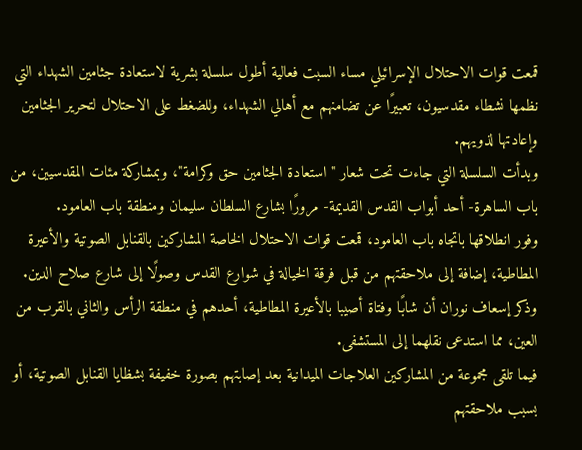قمعت قوات الاحتلال الإسرائيلي مساء السبت فعالية أطول سلسلة بشرية لاستعادة جثامين الشهداء التي نظمها نشطاء مقدسيون، تعبيرًا عن تضامنهم مع أهالي الشهداء، وللضغط على الاحتلال لتحرير الجثامين وإعادتها لذويهم.
وبدأت السلسلة التي جاءت تحت شعار "استعادة الجثامين حق وكرامة"، وبمشاركة مئات المقدسيين، من باب الساهرة- أحد أبواب القدس القديمة- مرورًا بشارع السلطان سليمان ومنطقة باب العامود.
وفور انطلاقها باتجاه باب العامود، قمعت قوات الاحتلال الخاصة المشاركين بالقنابل الصوتية والأعيرة المطاطية، إضافة إلى ملاحقتهم من قبل فرقة الخيالة في شوارع القدس وصولًا إلى شارع صلاح الدين.
وذكر إسعاف نوران أن شابًا وفتاة أصيبا بالأعيرة المطاطية، أحدهم في منطقة الرأس والثاني بالقرب من العين، مما استدعى نقلهما إلى المستشفى.
فيما تلقى مجموعة من المشاركين العلاجات الميدانية بعد إصابتهم بصورة خفيفة بشظايا القنابل الصوتية، أو بسبب ملاحقتهم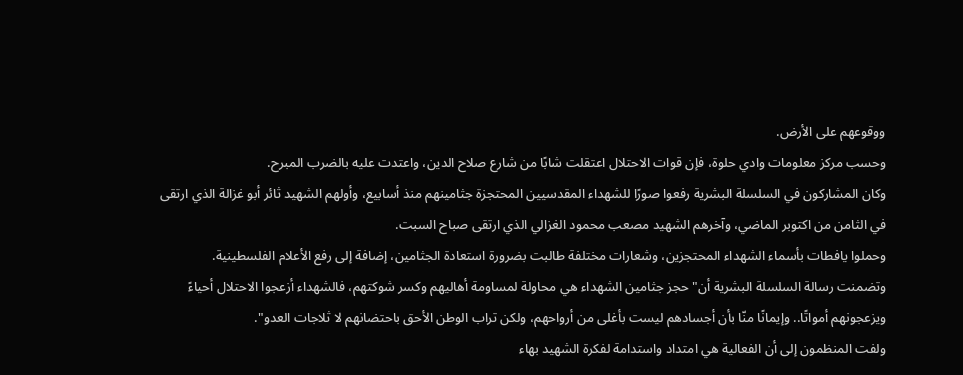ووقوعهم على الأرض.
وحسب مركز معلومات وادي حلوة، فإن قوات الاحتلال اعتقلت شابًا من شارع صلاح الدين، واعتدت عليه بالضرب المبرح.
وكان المشاركون في السلسلة البشرية رفعوا صورًا للشهداء المقدسيين المحتجزة جثامينهم منذ أسابيع، وأولهم الشهيد ثائر أبو غزالة الذي ارتقى في الثامن من اكتوبر الماضي، وآخرهم الشهيد مصعب محمود الغزالي الذي ارتقى صباح السبت.
وحملوا يافطات بأسماء الشهداء المحتجزين، وشعارات مختلفة طالبت بضرورة استعادة الجثامين، إضافة إلى رفع الأعلام الفلسطينية.
وتضمنت رسالة السلسلة البشرية أن" حجز جثامين الشهداء هي محاولة لمساومة أهاليهم وكسر شوكتهم، فالشهداء أزعجوا الاحتلال أحياءً ويزعجونهم أمواتًا.. وإيمانًا منّا بأن أجسادهم ليست بأغلى من أرواحهم، ولكن تراب الوطن الأحق باحتضانهم لا ثلاجات العدو".
ولفت المنظمون إلى أن الفعالية هي امتداد واستدامة لفكرة الشهيد بهاء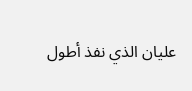عليان الذي نفذ أطول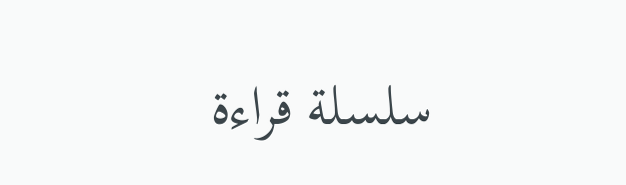سلسلة قراءة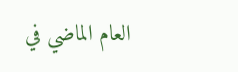العام الماضي في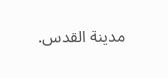مدينة القدس.